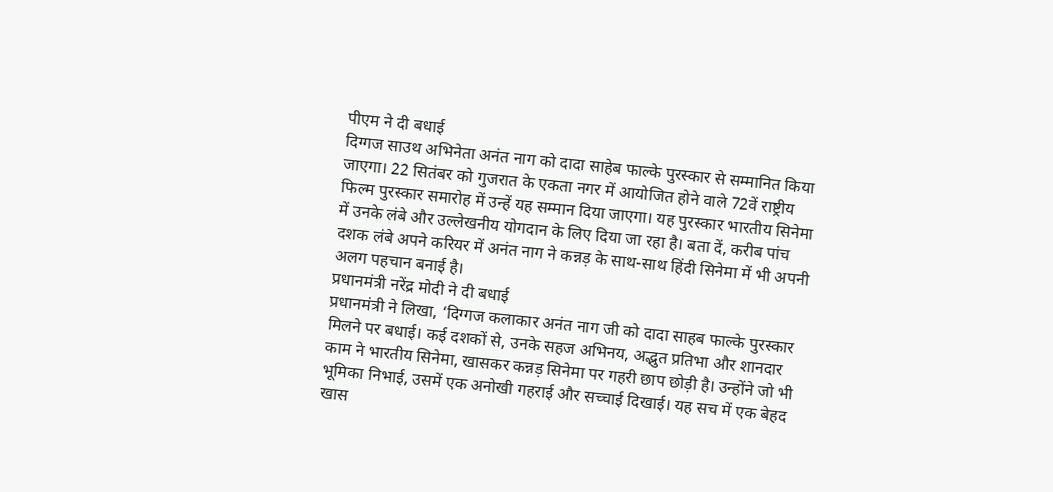पीएम ने दी बधाई
दिग्गज साउथ अभिनेता अनंत नाग को दादा साहेब फाल्के पुरस्कार से सम्मानित किया जाएगा। 22 सितंबर को गुजरात के एकता नगर में आयोजित होने वाले 72वें राष्ट्रीय फिल्म पुरस्कार समारोह में उन्हें यह सम्मान दिया जाएगा। यह पुरस्कार भारतीय सिनेमा में उनके लंबे और उल्लेखनीय योगदान के लिए दिया जा रहा है। बता दें, करीब पांच दशक लंबे अपने करियर में अनंत नाग ने कन्नड़ के साथ-साथ हिंदी सिनेमा में भी अपनी अलग पहचान बनाई है।
प्रधानमंत्री नरेंद्र मोदी ने दी बधाई
प्रधानमंत्री ने लिखा, ‘दिग्गज कलाकार अनंत नाग जी को दादा साहब फाल्के पुरस्कार मिलने पर बधाई। कई दशकों से, उनके सहज अभिनय, अद्भुत प्रतिभा और शानदार काम ने भारतीय सिनेमा, खासकर कन्नड़ सिनेमा पर गहरी छाप छोड़ी है। उन्होंने जो भी भूमिका निभाई, उसमें एक अनोखी गहराई और सच्चाई दिखाई। यह सच में एक बेहद खास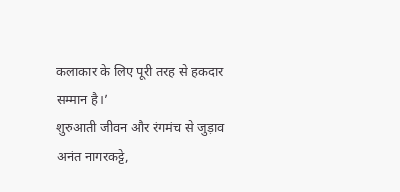कलाकार के लिए पूरी तरह से हकदार सम्मान है।’
शुरुआती जीवन और रंगमंच से जुड़ाव
अनंत नागरकट्टे,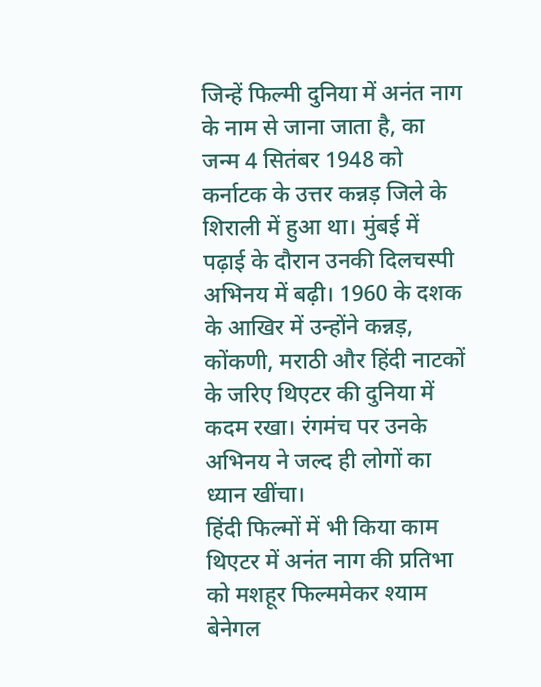जिन्हें फिल्मी दुनिया में अनंत नाग के नाम से जाना जाता है, का जन्म 4 सितंबर 1948 को कर्नाटक के उत्तर कन्नड़ जिले के शिराली में हुआ था। मुंबई में पढ़ाई के दौरान उनकी दिलचस्पी अभिनय में बढ़ी। 1960 के दशक के आखिर में उन्होंने कन्नड़, कोंकणी, मराठी और हिंदी नाटकों के जरिए थिएटर की दुनिया में कदम रखा। रंगमंच पर उनके अभिनय ने जल्द ही लोगों का ध्यान खींचा।
हिंदी फिल्मों में भी किया काम
थिएटर में अनंत नाग की प्रतिभा को मशहूर फिल्ममेकर श्याम बेनेगल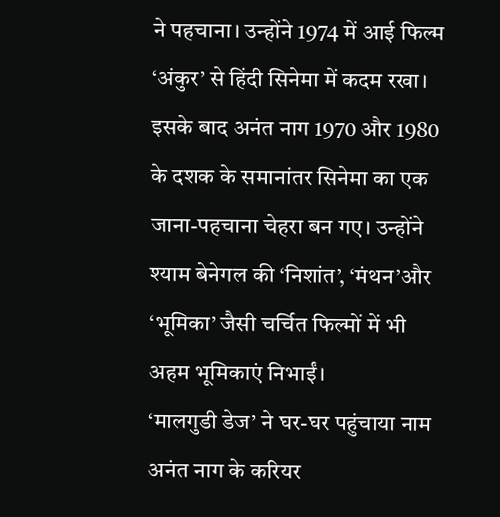ने पहचाना। उन्होंने 1974 में आई फिल्म ‘अंकुर’ से हिंदी सिनेमा में कदम रखा। इसके बाद अनंत नाग 1970 और 1980 के दशक के समानांतर सिनेमा का एक जाना-पहचाना चेहरा बन गए। उन्होंने श्याम बेनेगल की ‘निशांत’, ‘मंथन’और ‘भूमिका’ जैसी चर्चित फिल्मों में भी अहम भूमिकाएं निभाईं।
‘मालगुडी डेज’ ने घर-घर पहुंचाया नाम
अनंत नाग के करियर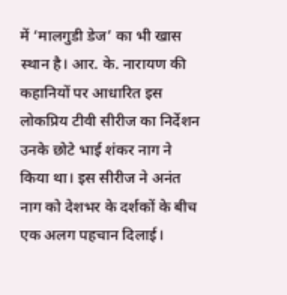में ‘मालगुडी डेज’ का भी खास स्थान है। आर. के. नारायण की कहानियों पर आधारित इस लोकप्रिय टीवी सीरीज का निर्देशन उनके छोटे भाई शंकर नाग ने किया था। इस सीरीज ने अनंत नाग को देशभर के दर्शकों के बीच एक अलग पहचान दिलाई।